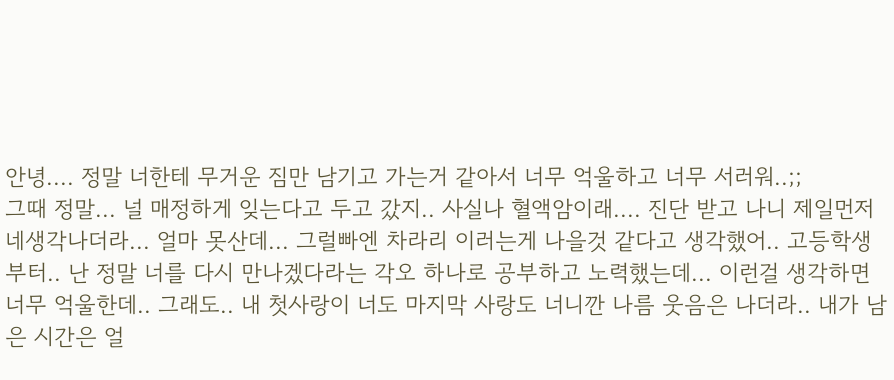안녕.... 정말 너한테 무거운 짐만 남기고 가는거 같아서 너무 억울하고 너무 서러워..;;
그때 정말... 널 매정하게 잊는다고 두고 갔지.. 사실나 혈액암이래.... 진단 받고 나니 제일먼저 네생각나더라... 얼마 못산데... 그럴빠엔 차라리 이러는게 나을것 같다고 생각했어.. 고등학생부터.. 난 정말 너를 다시 만나겠다라는 각오 하나로 공부하고 노력했는데... 이런걸 생각하면 너무 억울한데.. 그래도.. 내 첫사랑이 너도 마지막 사랑도 너니깐 나름 웃음은 나더라.. 내가 남은 시간은 얼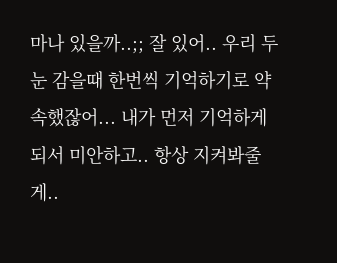마나 있을까..;; 잘 있어.. 우리 두 눈 감을때 한번씩 기억하기로 약속했잖어... 내가 먼저 기억하게 되서 미안하고.. 항상 지켜봐줄게..